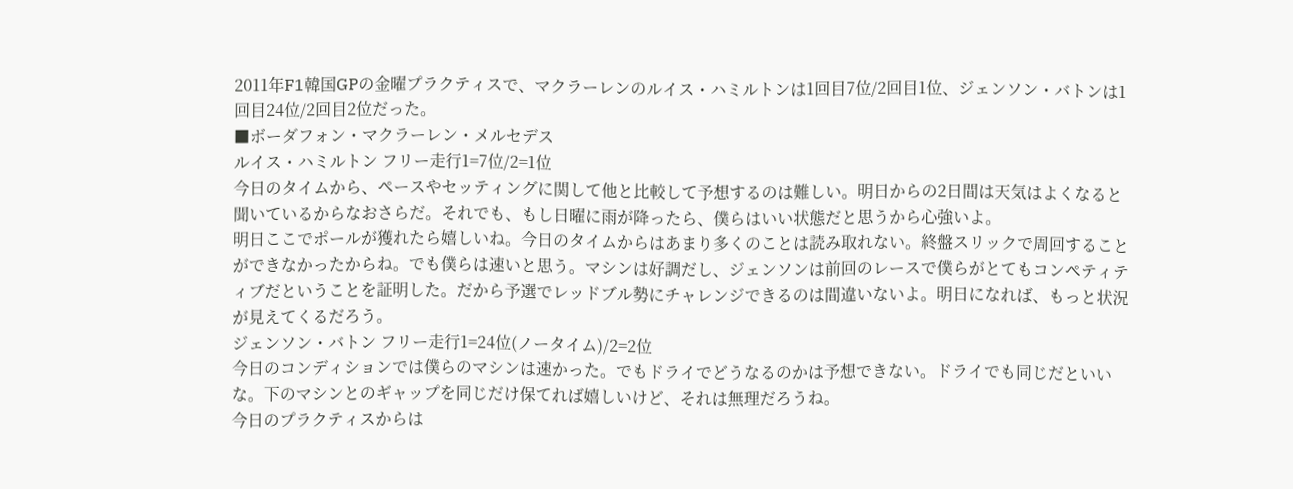2011年F1韓国GPの金曜プラクティスで、マクラーレンのルイス・ハミルトンは1回目7位/2回目1位、ジェンソン・バトンは1回目24位/2回目2位だった。
■ボーダフォン・マクラーレン・メルセデス
ルイス・ハミルトン フリー走行1=7位/2=1位
今日のタイムから、ペースやセッティングに関して他と比較して予想するのは難しい。明日からの2日間は天気はよくなると聞いているからなおさらだ。それでも、もし日曜に雨が降ったら、僕らはいい状態だと思うから心強いよ。
明日ここでポールが獲れたら嬉しいね。今日のタイムからはあまり多くのことは読み取れない。終盤スリックで周回することができなかったからね。でも僕らは速いと思う。マシンは好調だし、ジェンソンは前回のレースで僕らがとてもコンペティティブだということを証明した。だから予選でレッドブル勢にチャレンジできるのは間違いないよ。明日になれば、もっと状況が見えてくるだろう。
ジェンソン・バトン フリー走行1=24位(ノータイム)/2=2位
今日のコンディションでは僕らのマシンは速かった。でもドライでどうなるのかは予想できない。ドライでも同じだといいな。下のマシンとのギャップを同じだけ保てれば嬉しいけど、それは無理だろうね。
今日のプラクティスからは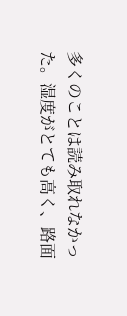多くのことは読み取れなかった。湿度がとても高く、路面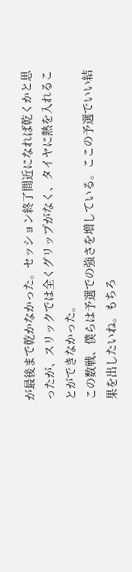が最後まで乾かなかった。セッション終了間近になれば乾くかと思ったが、スリックでは全くグリップがなく、タイヤに熱を入れることができなかった。
この数戦、僕らは予選での強さを増している。ここの予選でいい結果を出したいね。もちろ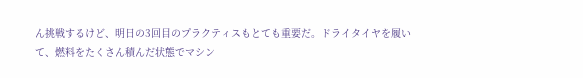ん挑戦するけど、明日の3回目のプラクティスもとても重要だ。ドライタイヤを履いて、燃料をたくさん積んだ状態でマシン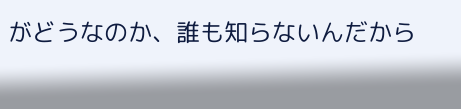がどうなのか、誰も知らないんだから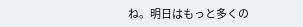ね。明日はもっと多くの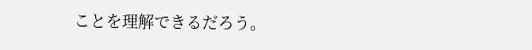ことを理解できるだろう。